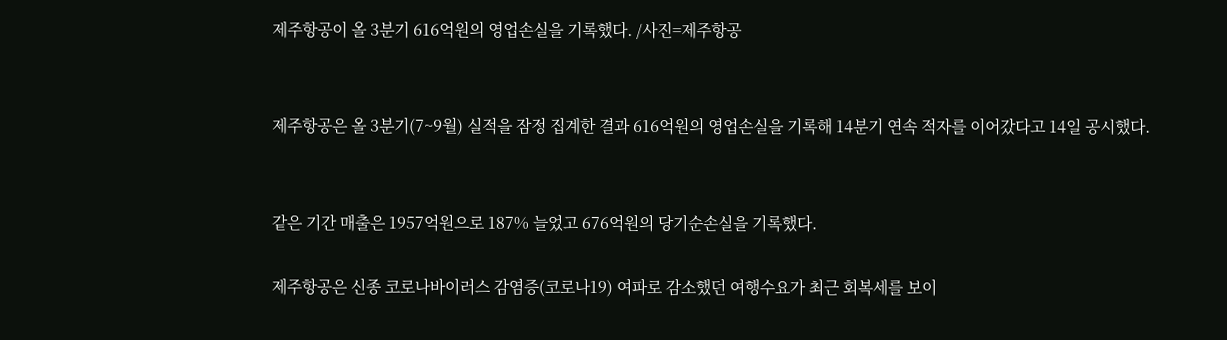제주항공이 올 3분기 616억원의 영업손실을 기록했다. /사진=제주항공


제주항공은 올 3분기(7~9월) 실적을 잠정 집계한 결과 616억원의 영업손실을 기록해 14분기 연속 적자를 이어갔다고 14일 공시했다.


같은 기간 매출은 1957억원으로 187% 늘었고 676억원의 당기순손실을 기록했다.

제주항공은 신종 코로나바이러스 감염증(코로나19) 여파로 감소했던 여행수요가 최근 회복세를 보이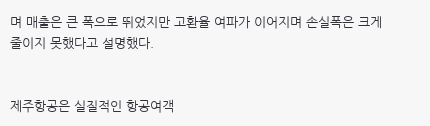며 매출은 큰 폭으로 뛰었지만 고환율 여파가 이어지며 손실폭은 크게 줄이지 못했다고 설명했다.


제주항공은 실질적인 항공여객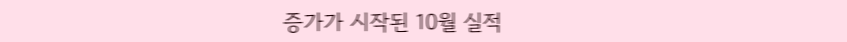증가가 시작된 10월 실적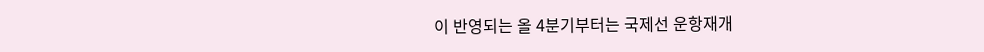이 반영되는 올 4분기부터는 국제선 운항재개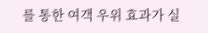를 통한 여객 우위 효과가 실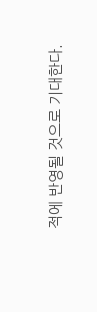적에 반영될 것으로 기대한다.